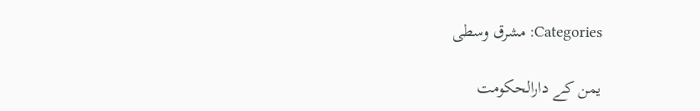Categories: مشرق وسطی

یمن کے دارالحکومت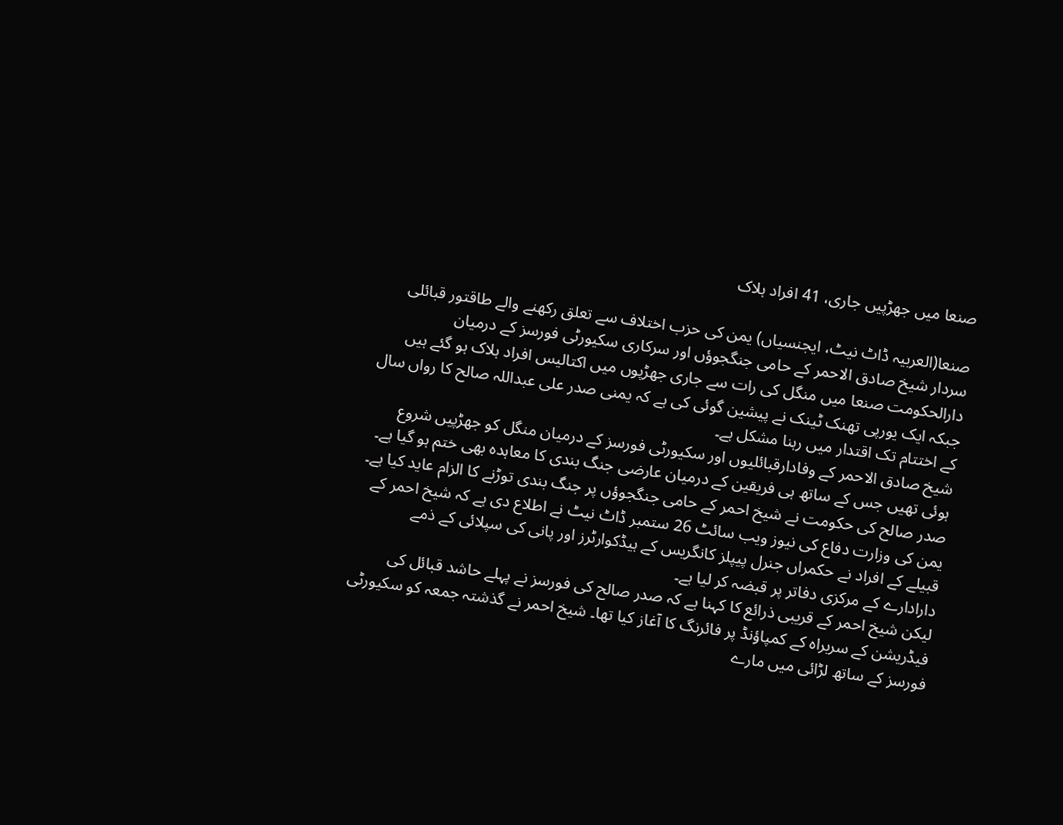صنعا میں جھڑپیں جاری، 41 افراد ہلاک

صنعا(العربیہ ڈاٹ نیٹ، ایجنسیاں) یمن کی حزب اختلاف سے تعلق رکھنے والے طاقتور قبائلی سردار شیخ صادق الاحمر کے حامی جنگجوؤں اور سرکاری سکیورٹی فورسز کے درمیان دارالحکومت صنعا میں منگل کی رات سے جاری جھڑپوں میں اکتالیس افراد ہلاک ہو گئے ہیں جبکہ ایک یورپی تھنک ٹینک نے پیشین گوئی کی ہے کہ یمنی صدر علی عبداللہ صالح کا رواں سال کے اختتام تک اقتدار میں رہنا مشکل ہے۔
شیخ صادق الاحمر کے وفادارقبائلیوں اور سکیورٹی فورسز کے درمیان منگل کو جھڑپیں شروع ہوئی تھیں جس کے ساتھ ہی فریقین کے درمیان عارضی جنگ بندی کا معاہدہ بھی ختم ہو گیا ہے۔ صدر صالح کی حکومت نے شیخ احمر کے حامی جنگجوؤں پر جنگ بندی توڑنے کا الزام عاید کیا ہے۔
یمن کی وزارت دفاع کی نیوز ویب سائٹ 26 ستمبر ڈاٹ نیٹ نے اطلاع دی ہے کہ شیخ احمر کے قبیلے کے افراد نے حکمراں جنرل پیپلز کانگریس کے ہیڈکوارٹرز اور پانی کی سپلائی کے ذمے دارادارے کے مرکزی دفاتر پر قبضہ کر لیا ہے۔
لیکن شیخ احمر کے قریبی ذرائع کا کہنا ہے کہ صدر صالح کی فورسز نے پہلے حاشد قبائل کی فیڈریشن کے سربراہ کے کمپاؤنڈ پر فائرنگ کا آغاز کیا تھا۔ شیخ احمر نے گذشتہ جمعہ کو سکیورٹی فورسز کے ساتھ لڑائی میں مارے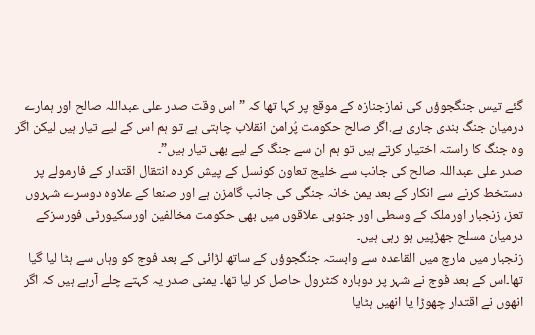گئے تیس جنگجوؤں کی نمازجنازہ کے موقع پر کہا تھا کہ ”اس وقت صدر علی عبداللہ صالح اور ہمارے درمیان جنگ بندی جاری ہے.اگر صالح حکومت پُرامن انقلاب چاہتی ہے تو ہم اس کے لیے تیار ہیں لیکن اگر وہ جنگ کا راستہ اختیار کرتے ہیں تو ہم ان سے جنگ کے لیے بھی تیار ہیں”۔
صدر علی عبداللہ صالح کی جانب سے خلیج تعاون کونسل کے پیش کردہ انتقال اقتدار کے فارمولے پر دستخط کرنے سے انکار کے بعد یمن خانہ جنگی کی جانب گامزن ہے اور صنعا کے علاوہ دوسرے شہروں تعز، زنجبار اورملک کے وسطی اور جنوبی علاقوں میں بھی حکومت مخالفین اورسکیورٹی فورسزکے درمیان مسلح جھڑپیں ہو رہی ہیں۔
زنجبار میں مارچ میں القاعدہ سے وابستہ جنگجوؤں کے ساتھ لڑائی کے بعد فوج کو وہاں سے ہٹا لیا گیا تھا۔اس کے بعد فوج نے شہر پر دوبارہ کنٹرول حاصل کر لیا تھا۔ یمنی صدر یہ کہتے چلے آرہے ہیں کہ اگر انھوں نے اقتدار چھوڑا یا انھیں ہٹایا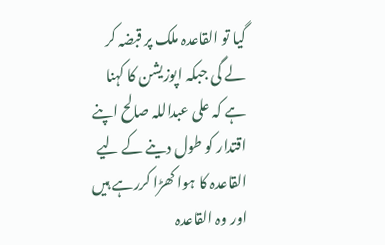گیا تو القاعدہ ملک پر قبضہ کر لے گی جبکہ اپوزیشن کا کہنا ہے کہ علی عبداللہ صالح اپنے اقتدار کو طول دینے کے لیے القاعدہ کا ہوا کھڑا کررہے ہیں اور وہ القاعدہ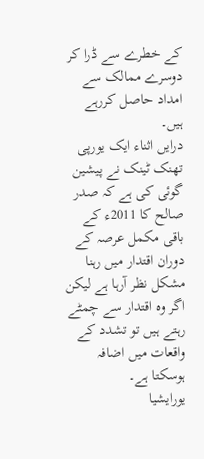کے خطرے سے ڈرا کر دوسرے ممالک سے امداد حاصل کررہے ہیں۔
درایں اثناء ایک یورپی تھنک ٹینک نے پیشین گوئی کی ہے کہ صدر صالح کا 2011ء کے باقی مکمل عرصہ کے دوران اقتدار میں رہنا مشکل نظر آرہا ہے لیکن اگر وہ اقتدار سے چمٹے رہتے ہیں تو تشدد کے واقعات میں اضافہ ہوسکتا ہے۔
یورایشیا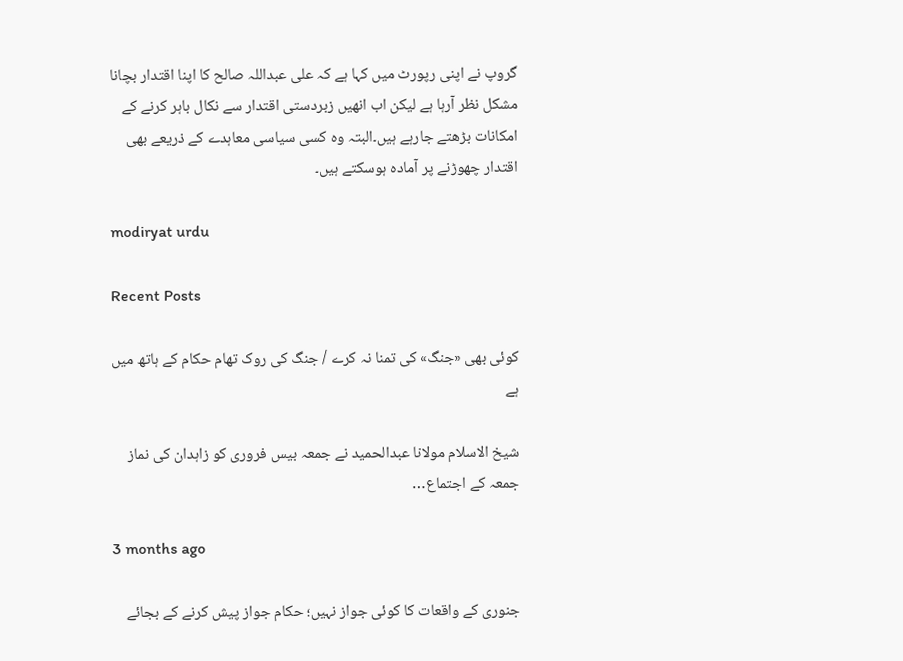گروپ نے اپنی رپورٹ میں کہا ہے کہ علی عبداللہ صالح کا اپنا اقتدار بچانا مشکل نظر آرہا ہے لیکن اب انھیں زبردستی اقتدار سے نکال باہر کرنے کے امکانات بڑھتے جارہے ہیں۔البتہ وہ کسی سیاسی معاہدے کے ذریعے بھی اقتدار چھوڑنے پر آمادہ ہوسکتے ہیں۔

modiryat urdu

Recent Posts

کوئی بھی «جنگ» کی تمنا نہ کرے / جنگ کی روک تھام حکام کے ہاتھ میں ہے

شیخ الاسلام مولانا عبدالحمید نے جمعہ بیس فروری کو زاہدان کی نماز جمعہ کے اجتماع…

3 months ago

جنوری کے واقعات کا کوئی جواز نہیں؛ حکام جواز پیش کرنے کے بجائے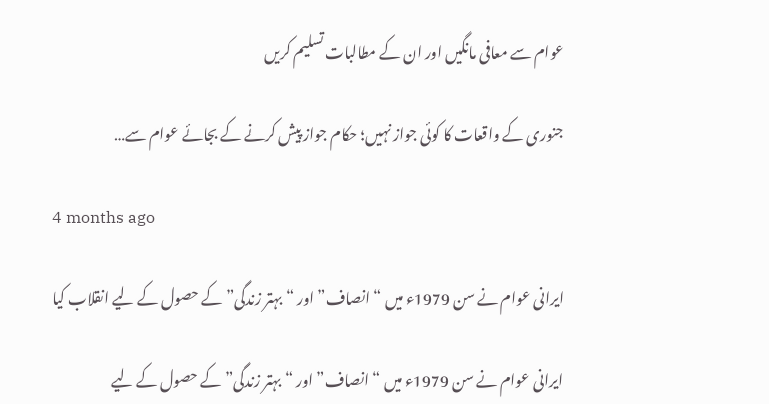عوام سے معافی مانگیں اور ان کے مطالبات تسلیم کریں

جنوری کے واقعات کا کوئی جواز نہیں؛ حکام جواز پیش کرنے کے بجائے عوام سے…

4 months ago

ایرانی عوام نے سن 1979ء میں “انصاف” اور “بہتر زندگی” کے حصول کے لیے انقلاب کیا

ایرانی عوام نے سن 1979ء میں “انصاف” اور “بہتر زندگی” کے حصول کے لیے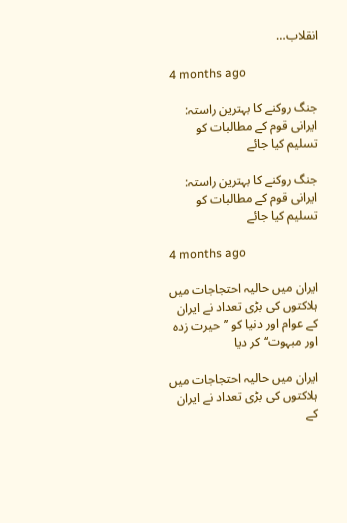انقلاب…

4 months ago

جنگ روکنے کا بہترین راستہ: ایرانی قوم کے مطالبات کو تسلیم کیا جائے

جنگ روکنے کا بہترین راستہ: ایرانی قوم کے مطالبات کو تسلیم کیا جائے

4 months ago

ایران میں حالیہ احتجاجات میں ہلاکتوں کی بڑی تعداد نے ایران کے عوام اور دنیا کو ’’حیرت زدہ اور مبہوت‘‘ کر دیا

ایران میں حالیہ احتجاجات میں ہلاکتوں کی بڑی تعداد نے ایران کے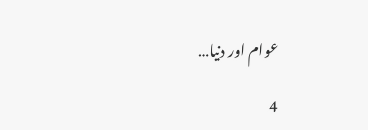عوام اور دنیا…

4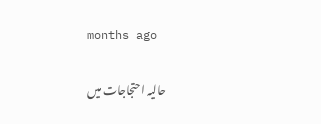months ago

حالیہ احتجاجات میں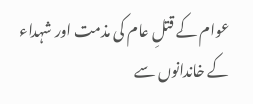عوام کے قتلِ عام کی مذمت اور شہداء کے خاندانوں سے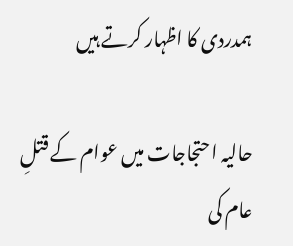ہمدردی کا اظہار کرتے ہیں

حالیہ احتجاجات میں عوام کے قتلِ عام کی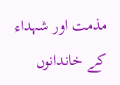مذمت اور شہداء کے خاندانوں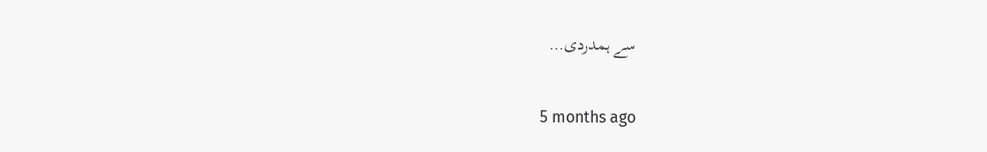سے ہمدردی…

5 months ago